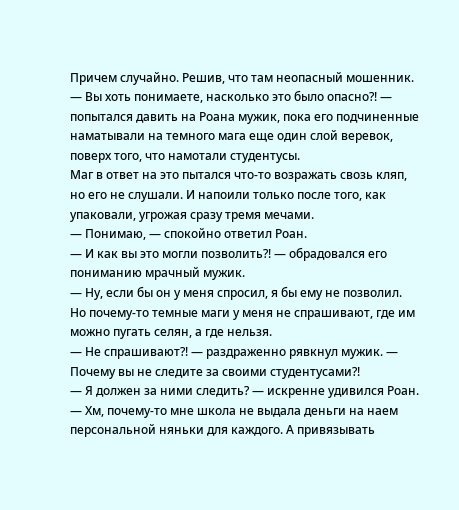Причем случайно. Решив, что там неопасный мошенник.
— Вы хоть понимаете, насколько это было опасно?! — попытался давить на Роана мужик, пока его подчиненные наматывали на темного мага еще один слой веревок, поверх того, что намотали студентусы.
Маг в ответ на это пытался что-то возражать свозь кляп, но его не слушали. И напоили только после того, как упаковали, угрожая сразу тремя мечами.
— Понимаю, — спокойно ответил Роан.
— И как вы это могли позволить?! — обрадовался его пониманию мрачный мужик.
— Ну, если бы он у меня спросил, я бы ему не позволил. Но почему-то темные маги у меня не спрашивают, где им можно пугать селян, а где нельзя.
— Не спрашивают?! — раздраженно рявкнул мужик. — Почему вы не следите за своими студентусами?!
— Я должен за ними следить? — искренне удивился Роан. — Хм, почему-то мне школа не выдала деньги на наем персональной няньки для каждого. А привязывать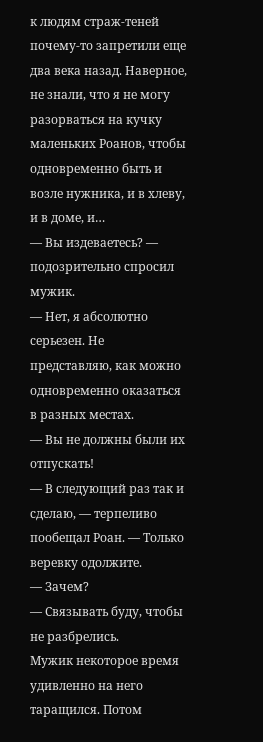к людям страж-теней почему-то запретили еще два века назад. Наверное, не знали, что я не могу разорваться на кучку маленьких Роанов, чтобы одновременно быть и возле нужника, и в хлеву, и в доме, и…
— Вы издеваетесь? — подозрительно спросил мужик.
— Нет, я абсолютно серьезен. Не представляю, как можно одновременно оказаться в разных местах.
— Вы не должны были их отпускать!
— В следующий раз так и сделаю, — терпеливо пообещал Роан. — Только веревку одолжите.
— Зачем?
— Связывать буду, чтобы не разбрелись.
Мужик некоторое время удивленно на него таращился. Потом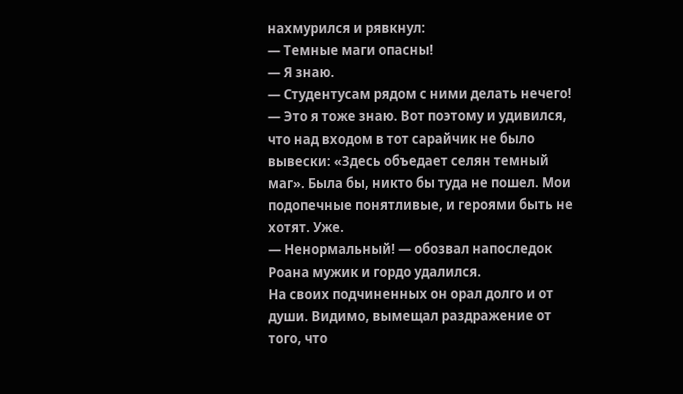нахмурился и рявкнул:
— Темные маги опасны!
— Я знаю.
— Студентусам рядом с ними делать нечего!
— Это я тоже знаю. Вот поэтому и удивился, что над входом в тот сарайчик не было вывески: «Здесь объедает селян темный маг». Была бы, никто бы туда не пошел. Мои подопечные понятливые, и героями быть не хотят. Уже.
— Ненормальный! — обозвал напоследок Роана мужик и гордо удалился.
На своих подчиненных он орал долго и от души. Видимо, вымещал раздражение от того, что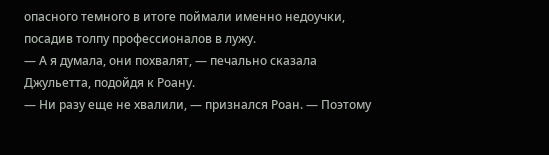опасного темного в итоге поймали именно недоучки, посадив толпу профессионалов в лужу.
— А я думала, они похвалят, — печально сказала Джульетта, подойдя к Роану.
— Ни разу еще не хвалили, — признался Роан. — Поэтому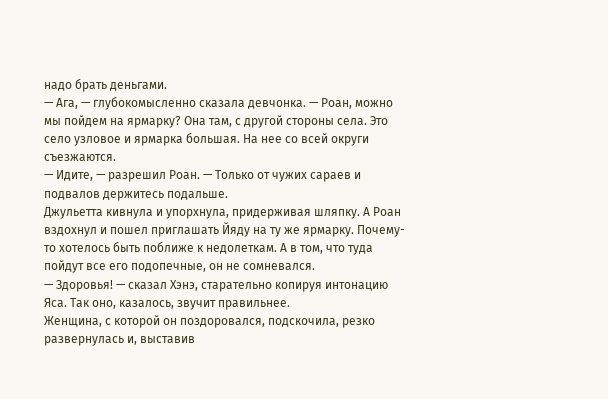надо брать деньгами.
— Ага, — глубокомысленно сказала девчонка. — Роан, можно мы пойдем на ярмарку? Она там, с другой стороны села. Это село узловое и ярмарка большая. На нее со всей округи съезжаются.
— Идите, — разрешил Роан. — Только от чужих сараев и подвалов держитесь подальше.
Джульетта кивнула и упорхнула, придерживая шляпку. А Роан вздохнул и пошел приглашать Йяду на ту же ярмарку. Почему-то хотелось быть поближе к недолеткам. А в том, что туда пойдут все его подопечные, он не сомневался.
— Здоровья! — сказал Хэнэ, старательно копируя интонацию Яса. Так оно, казалось, звучит правильнее.
Женщина, с которой он поздоровался, подскочила, резко развернулась и, выставив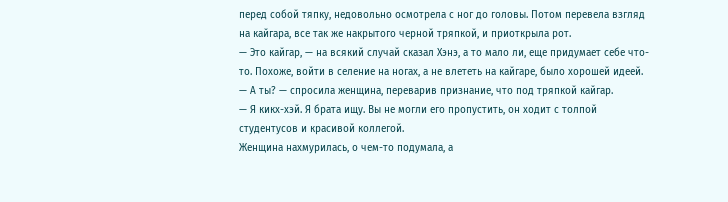перед собой тяпку, недовольно осмотрела с ног до головы. Потом перевела взгляд на кайгара, все так же накрытого черной тряпкой, и приоткрыла рот.
— Это кайгар, — на всякий случай сказал Хэнэ, а то мало ли, еще придумает себе что-то. Похоже, войти в селение на ногах, а не влететь на кайгаре, было хорошей идеей.
— А ты? — спросила женщина, переварив признание, что под тряпкой кайгар.
— Я кикх-хэй. Я брата ищу. Вы не могли его пропустить, он ходит с толпой студентусов и красивой коллегой.
Женщина нахмурилась, о чем-то подумала, а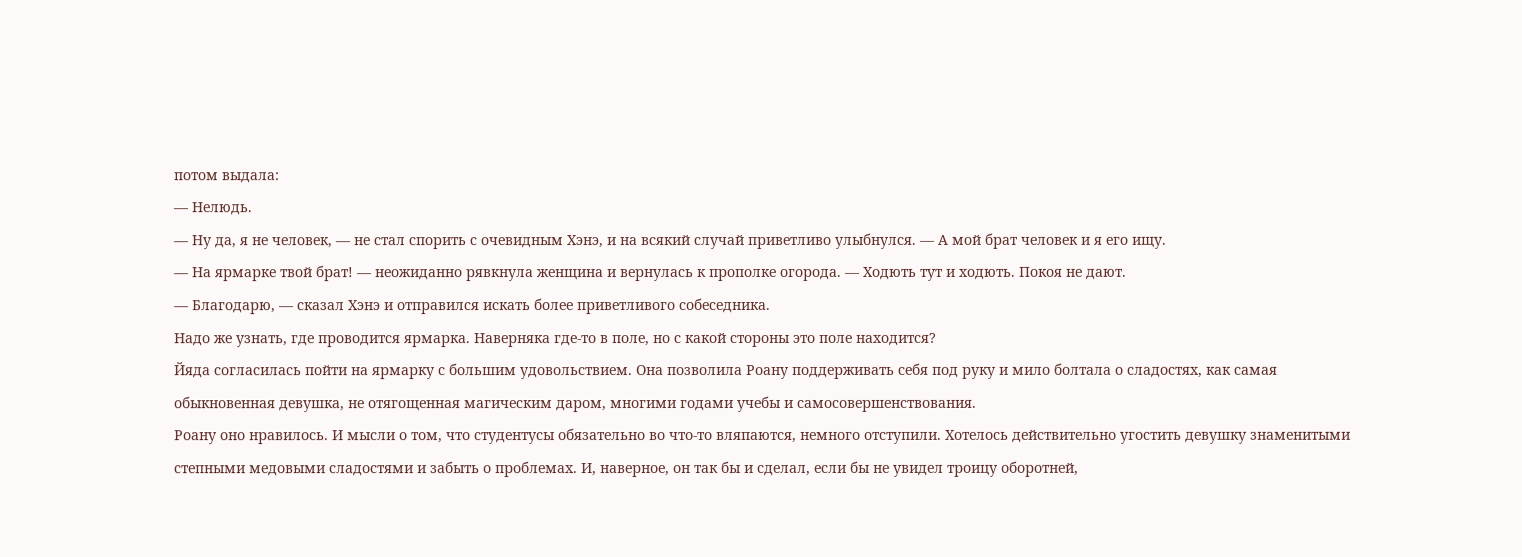потом выдала:
— Нелюдь.
— Ну да, я не человек, — не стал спорить с очевидным Хэнэ, и на всякий случай приветливо улыбнулся. — А мой брат человек и я его ищу.
— На ярмарке твой брат! — неожиданно рявкнула женщина и вернулась к прополке огорода. — Ходють тут и ходють. Покоя не дают.
— Благодарю, — сказал Хэнэ и отправился искать более приветливого собеседника.
Надо же узнать, где проводится ярмарка. Наверняка где-то в поле, но с какой стороны это поле находится?
Йяда согласилась пойти на ярмарку с большим удовольствием. Она позволила Роану поддерживать себя под руку и мило болтала о сладостях, как самая обыкновенная девушка, не отягощенная магическим даром, многими годами учебы и самосовершенствования.
Роану оно нравилось. И мысли о том, что студентусы обязательно во что-то вляпаются, немного отступили. Хотелось действительно угостить девушку знаменитыми степными медовыми сладостями и забыть о проблемах. И, наверное, он так бы и сделал, если бы не увидел троицу оборотней,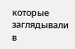которые заглядывали в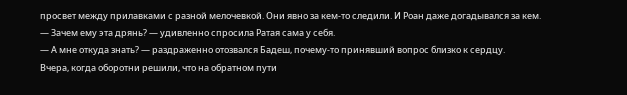просвет между прилавками с разной мелочевкой. Они явно за кем-то следили. И Роан даже догадывался за кем.
— Зачем ему эта дрянь? — удивленно спросила Ратая сама у себя.
— А мне откуда знать? — раздраженно отозвался Бадеш, почему-то принявший вопрос близко к сердцу.
Вчера, когда оборотни решили, что на обратном пути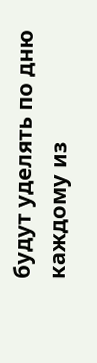будут уделять по дню каждому из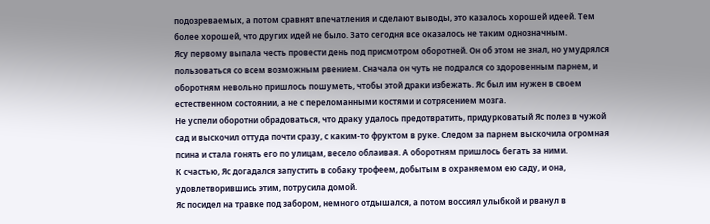подозреваемых, а потом сравнят впечатления и сделают выводы, это казалось хорошей идеей. Тем более хорошей, что других идей не было. Зато сегодня все оказалось не таким однозначным.
Ясу первому выпала честь провести день под присмотром оборотней. Он об этом не знал, но умудрялся пользоваться со всем возможным рвением. Сначала он чуть не подрался со здоровенным парнем, и оборотням невольно пришлось пошуметь, чтобы этой драки избежать. Яс был им нужен в своем естественном состоянии, а не с переломанными костями и сотрясением мозга.
Не успели оборотни обрадоваться, что драку удалось предотвратить, придурковатый Яс полез в чужой сад и выскочил оттуда почти сразу, с каким-то фруктом в руке. Следом за парнем выскочила огромная псина и стала гонять его по улицам, весело облаивая. А оборотням пришлось бегать за ними.
К счастью, Яс догадался запустить в собаку трофеем, добытым в охраняемом ею саду, и она, удовлетворившись этим, потрусила домой.
Яс посидел на травке под забором, немного отдышался, а потом воссиял улыбкой и рванул в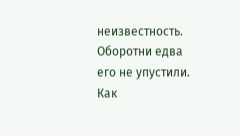неизвестность. Оборотни едва его не упустили.
Как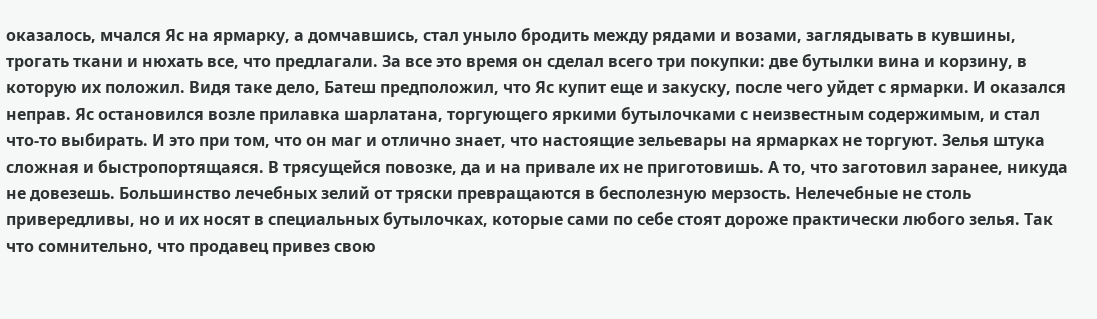оказалось, мчался Яс на ярмарку, а домчавшись, стал уныло бродить между рядами и возами, заглядывать в кувшины, трогать ткани и нюхать все, что предлагали. За все это время он сделал всего три покупки: две бутылки вина и корзину, в которую их положил. Видя таке дело, Батеш предположил, что Яс купит еще и закуску, после чего уйдет с ярмарки. И оказался неправ. Яс остановился возле прилавка шарлатана, торгующего яркими бутылочками с неизвестным содержимым, и стал что-то выбирать. И это при том, что он маг и отлично знает, что настоящие зельевары на ярмарках не торгуют. Зелья штука сложная и быстропортящаяся. В трясущейся повозке, да и на привале их не приготовишь. А то, что заготовил заранее, никуда не довезешь. Большинство лечебных зелий от тряски превращаются в бесполезную мерзость. Нелечебные не столь привередливы, но и их носят в специальных бутылочках, которые сами по себе стоят дороже практически любого зелья. Так что сомнительно, что продавец привез свою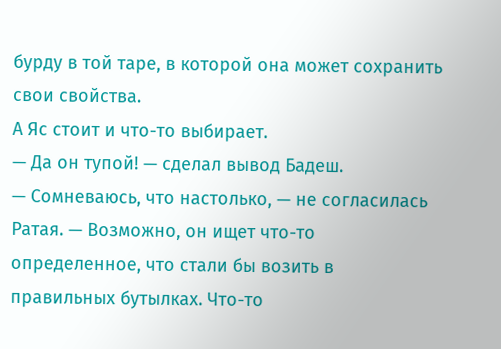бурду в той таре, в которой она может сохранить свои свойства.
А Яс стоит и что-то выбирает.
— Да он тупой! — сделал вывод Бадеш.
— Сомневаюсь, что настолько, — не согласилась Ратая. — Возможно, он ищет что-то определенное, что стали бы возить в правильных бутылках. Что-то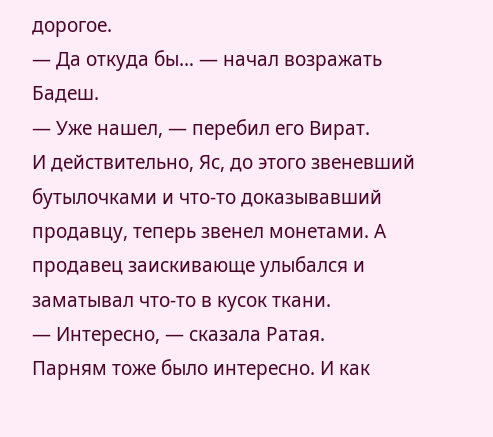дорогое.
— Да откуда бы… — начал возражать Бадеш.
— Уже нашел, — перебил его Вират.
И действительно, Яс, до этого звеневший бутылочками и что-то доказывавший продавцу, теперь звенел монетами. А продавец заискивающе улыбался и заматывал что-то в кусок ткани.
— Интересно, — сказала Ратая.
Парням тоже было интересно. И как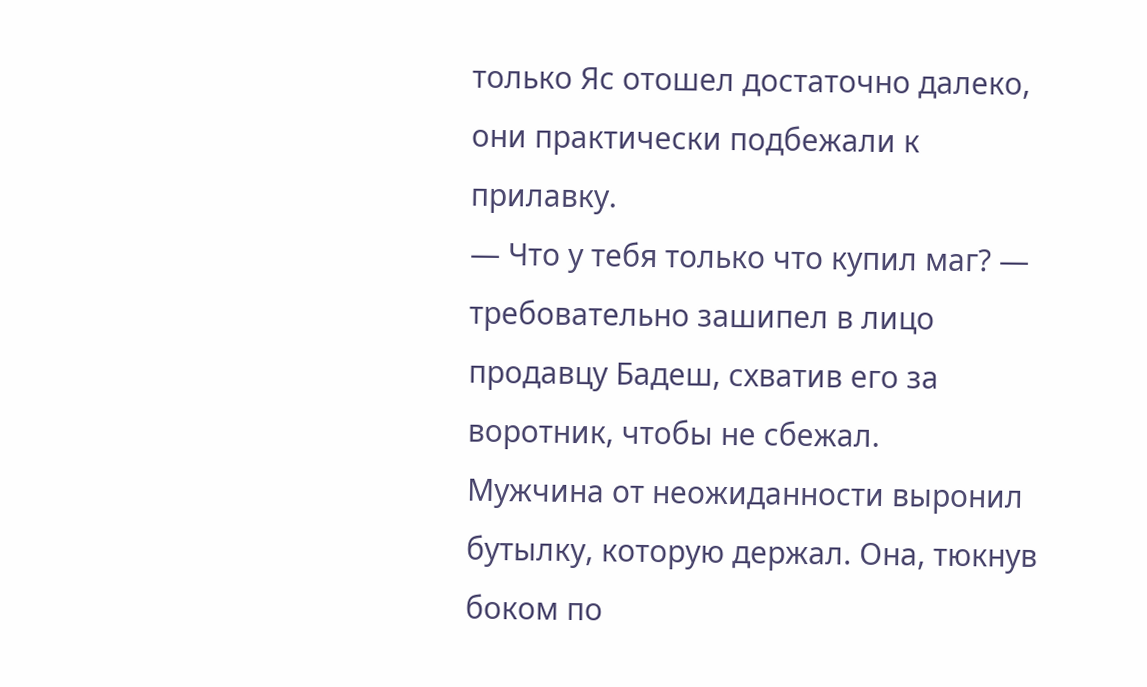только Яс отошел достаточно далеко, они практически подбежали к прилавку.
— Что у тебя только что купил маг? — требовательно зашипел в лицо продавцу Бадеш, схватив его за воротник, чтобы не сбежал.
Мужчина от неожиданности выронил бутылку, которую держал. Она, тюкнув боком по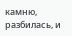камню, разбилась, и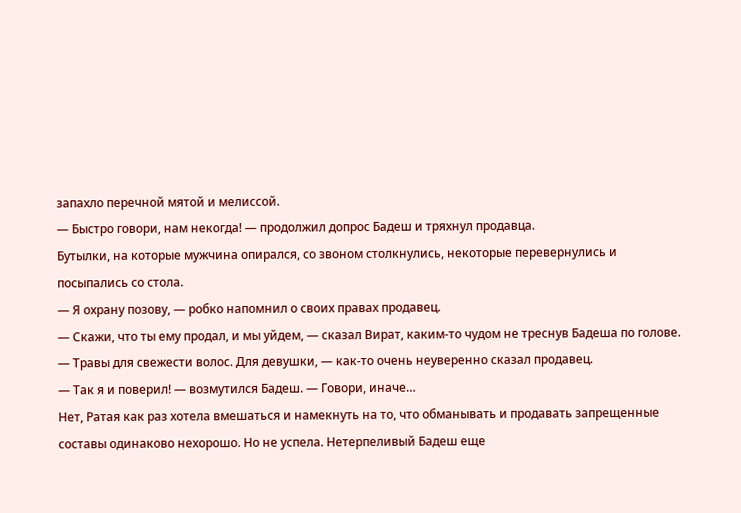запахло перечной мятой и мелиссой.
— Быстро говори, нам некогда! — продолжил допрос Бадеш и тряхнул продавца.
Бутылки, на которые мужчина опирался, со звоном столкнулись, некоторые перевернулись и посыпались со стола.
— Я охрану позову, — робко напомнил о своих правах продавец.
— Скажи, что ты ему продал, и мы уйдем, — сказал Вират, каким-то чудом не треснув Бадеша по голове.
— Травы для свежести волос. Для девушки, — как-то очень неуверенно сказал продавец.
— Так я и поверил! — возмутился Бадеш. — Говори, иначе…
Нет, Ратая как раз хотела вмешаться и намекнуть на то, что обманывать и продавать запрещенные составы одинаково нехорошо. Но не успела. Нетерпеливый Бадеш еще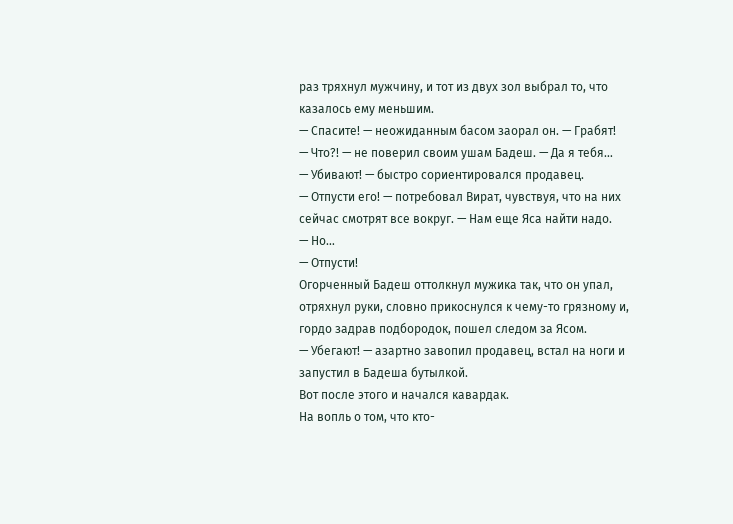раз тряхнул мужчину, и тот из двух зол выбрал то, что казалось ему меньшим.
— Спасите! — неожиданным басом заорал он. — Грабят!
— Что?! — не поверил своим ушам Бадеш. — Да я тебя…
— Убивают! — быстро сориентировался продавец.
— Отпусти его! — потребовал Вират, чувствуя, что на них сейчас смотрят все вокруг. — Нам еще Яса найти надо.
— Но…
— Отпусти!
Огорченный Бадеш оттолкнул мужика так, что он упал, отряхнул руки, словно прикоснулся к чему-то грязному и, гордо задрав подбородок, пошел следом за Ясом.
— Убегают! — азартно завопил продавец, встал на ноги и запустил в Бадеша бутылкой.
Вот после этого и начался кавардак.
На вопль о том, что кто-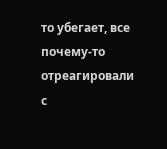то убегает, все почему-то отреагировали с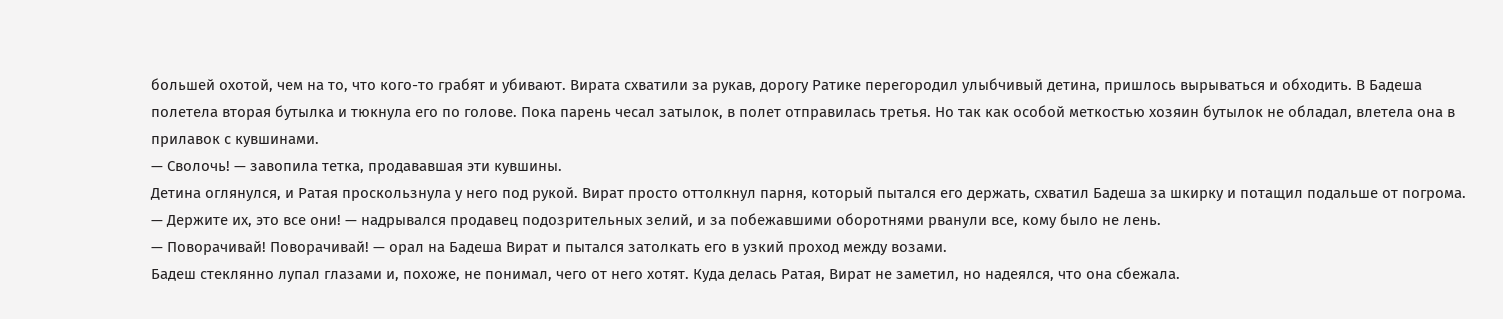большей охотой, чем на то, что кого-то грабят и убивают. Вирата схватили за рукав, дорогу Ратике перегородил улыбчивый детина, пришлось вырываться и обходить. В Бадеша полетела вторая бутылка и тюкнула его по голове. Пока парень чесал затылок, в полет отправилась третья. Но так как особой меткостью хозяин бутылок не обладал, влетела она в прилавок с кувшинами.
— Сволочь! — завопила тетка, продававшая эти кувшины.
Детина оглянулся, и Ратая проскользнула у него под рукой. Вират просто оттолкнул парня, который пытался его держать, схватил Бадеша за шкирку и потащил подальше от погрома.
— Держите их, это все они! — надрывался продавец подозрительных зелий, и за побежавшими оборотнями рванули все, кому было не лень.
— Поворачивай! Поворачивай! — орал на Бадеша Вират и пытался затолкать его в узкий проход между возами.
Бадеш стеклянно лупал глазами и, похоже, не понимал, чего от него хотят. Куда делась Ратая, Вират не заметил, но надеялся, что она сбежала.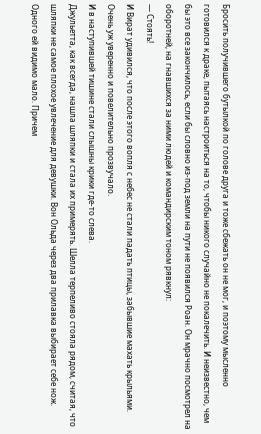Бросить получившего бутылкой по голове друга и тоже сбежать он не мог, и поэтому мысленно готовился к драке, пытаясь настроиться на то, чтобы никого случайно не покалечить. И неизвестно, чем бы это все закончилось, если бы словно из-под земли на пути не появился Роан. Он мрачно посмотрел на оборотней, на гнавшихся за ними людей и командирским тоном рявкнул:
— Стоять!
И Вират удивился, что после этого вопля с небес не стали падать птицы, забывшие махать крыльями. Очень уж уверенно и повелительно прозвучало.
И в наступившей тишине стали слышны крики где-то слева.
Джульетта, как всегда, нашла шляпки и стала их примерять. Шелла терпеливо стояла рядом, считая, что шляпки не самое плохое увлечение для девушки. Вон Ольда через два прилавка выбирает себе нож. Одного ей видимо мало. Причем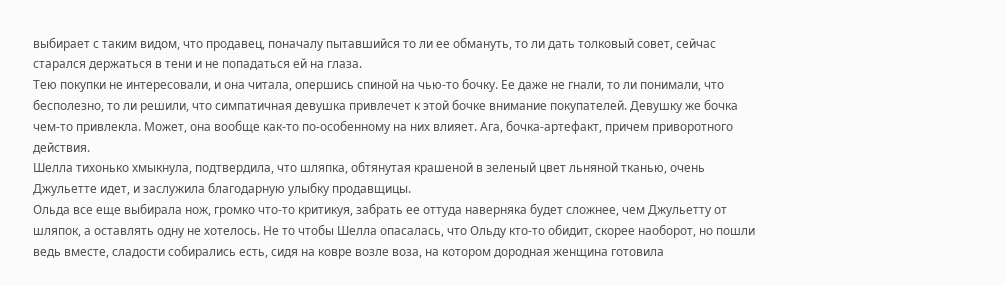выбирает с таким видом, что продавец, поначалу пытавшийся то ли ее обмануть, то ли дать толковый совет, сейчас старался держаться в тени и не попадаться ей на глаза.
Тею покупки не интересовали, и она читала, опершись спиной на чью-то бочку. Ее даже не гнали, то ли понимали, что бесполезно, то ли решили, что симпатичная девушка привлечет к этой бочке внимание покупателей. Девушку же бочка чем-то привлекла. Может, она вообще как-то по-особенному на них влияет. Ага, бочка-артефакт, причем приворотного действия.
Шелла тихонько хмыкнула, подтвердила, что шляпка, обтянутая крашеной в зеленый цвет льняной тканью, очень Джульетте идет, и заслужила благодарную улыбку продавщицы.
Ольда все еще выбирала нож, громко что-то критикуя, забрать ее оттуда наверняка будет сложнее, чем Джульетту от шляпок, а оставлять одну не хотелось. Не то чтобы Шелла опасалась, что Ольду кто-то обидит, скорее наоборот, но пошли ведь вместе, сладости собирались есть, сидя на ковре возле воза, на котором дородная женщина готовила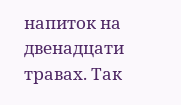напиток на двенадцати травах. Так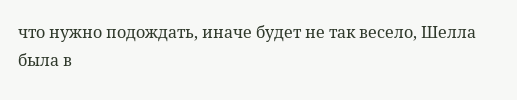что нужно подождать, иначе будет не так весело, Шелла была в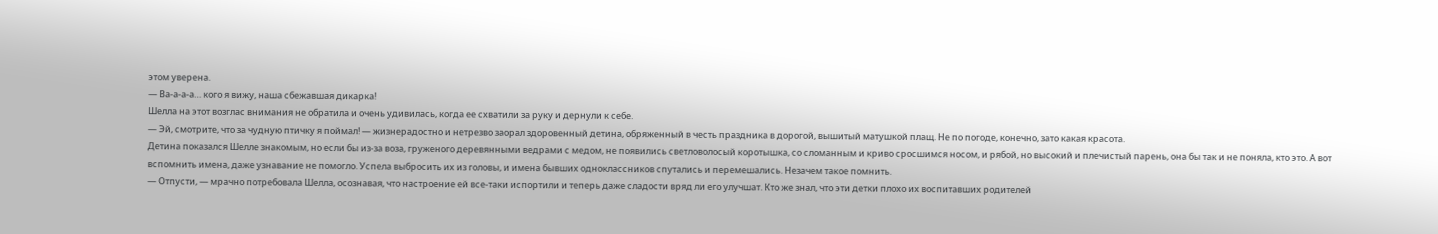этом уверена.
— Ва-а-а-а… кого я вижу, наша сбежавшая дикарка!
Шелла на этот возглас внимания не обратила и очень удивилась, когда ее схватили за руку и дернули к себе.
— Эй, смотрите, что за чудную птичку я поймал! — жизнерадостно и нетрезво заорал здоровенный детина, обряженный в честь праздника в дорогой, вышитый матушкой плащ. Не по погоде, конечно, зато какая красота.
Детина показался Шелле знакомым, но если бы из-за воза, груженого деревянными ведрами с медом, не появились светловолосый коротышка, со сломанным и криво сросшимся носом, и рябой, но высокий и плечистый парень, она бы так и не поняла, кто это. А вот вспомнить имена, даже узнавание не помогло. Успела выбросить их из головы, и имена бывших одноклассников спутались и перемешались. Незачем такое помнить.
— Отпусти, — мрачно потребовала Шелла, осознавая, что настроение ей все-таки испортили и теперь даже сладости вряд ли его улучшат. Кто же знал, что эти детки плохо их воспитавших родителей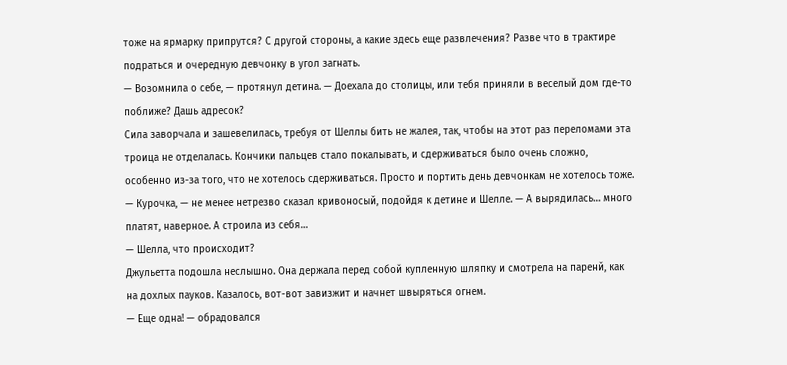тоже на ярмарку припрутся? С другой стороны, а какие здесь еще развлечения? Разве что в трактире подраться и очередную девчонку в угол загнать.
— Возомнила о себе, — протянул детина. — Доехала до столицы, или тебя приняли в веселый дом где-то поближе? Дашь адресок?
Сила заворчала и зашевелилась, требуя от Шеллы бить не жалея, так, чтобы на этот раз переломами эта троица не отделалась. Кончики пальцев стало покалывать, и сдерживаться было очень сложно, особенно из-за того, что не хотелось сдерживаться. Просто и портить день девчонкам не хотелось тоже.
— Курочка, — не менее нетрезво сказал кривоносый, подойдя к детине и Шелле. — А вырядилась… много платят, наверное. А строила из себя…
— Шелла, что происходит?
Джульетта подошла неслышно. Она держала перед собой купленную шляпку и смотрела на паренй, как на дохлых пауков. Казалось, вот-вот завизжит и начнет швыряться огнем.
— Еще одна! — обрадовался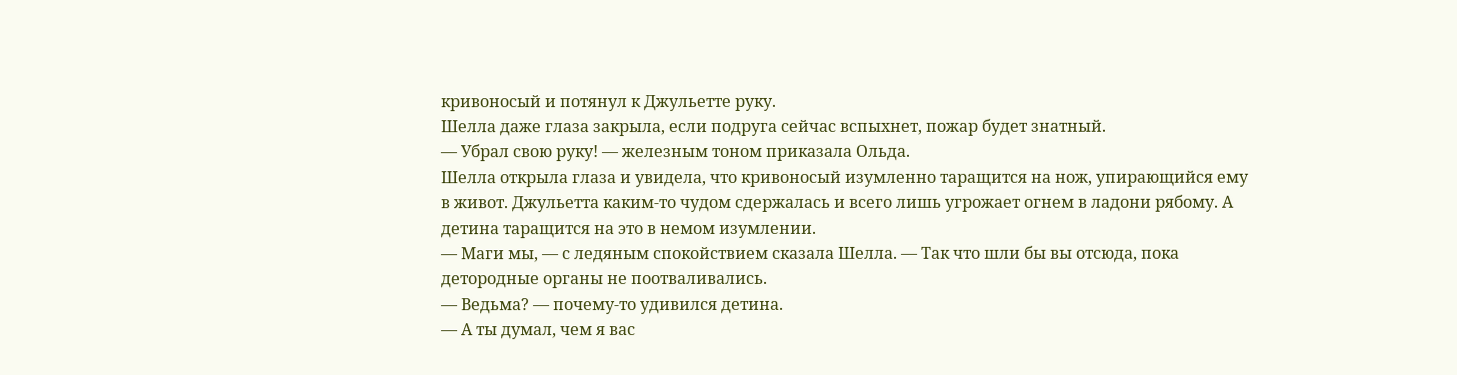кривоносый и потянул к Джульетте руку.
Шелла даже глаза закрыла, если подруга сейчас вспыхнет, пожар будет знатный.
— Убрал свою руку! — железным тоном приказала Ольда.
Шелла открыла глаза и увидела, что кривоносый изумленно таращится на нож, упирающийся ему в живот. Джульетта каким-то чудом сдержалась и всего лишь угрожает огнем в ладони рябому. А детина таращится на это в немом изумлении.
— Маги мы, — с ледяным спокойствием сказала Шелла. — Так что шли бы вы отсюда, пока детородные органы не поотваливались.
— Ведьма? — почему-то удивился детина.
— А ты думал, чем я вас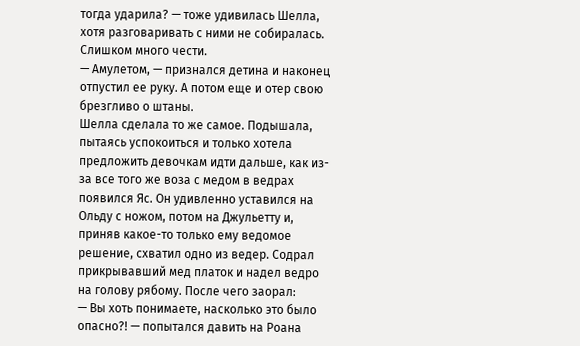тогда ударила? — тоже удивилась Шелла, хотя разговаривать с ними не собиралась. Слишком много чести.
— Амулетом, — признался детина и наконец отпустил ее руку. А потом еще и отер свою брезгливо о штаны.
Шелла сделала то же самое. Подышала, пытаясь успокоиться и только хотела предложить девочкам идти дальше, как из-за все того же воза с медом в ведрах появился Яс. Он удивленно уставился на Ольду с ножом, потом на Джульетту и, приняв какое-то только ему ведомое решение, схватил одно из ведер. Содрал прикрывавший мед платок и надел ведро на голову рябому. После чего заорал:
— Вы хоть понимаете, насколько это было опасно?! — попытался давить на Роана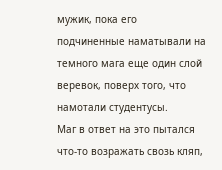мужик, пока его подчиненные наматывали на темного мага еще один слой веревок, поверх того, что намотали студентусы.
Маг в ответ на это пытался что-то возражать свозь кляп,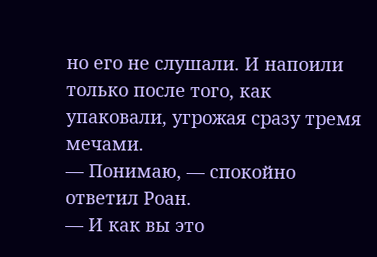но его не слушали. И напоили только после того, как упаковали, угрожая сразу тремя мечами.
— Понимаю, — спокойно ответил Роан.
— И как вы это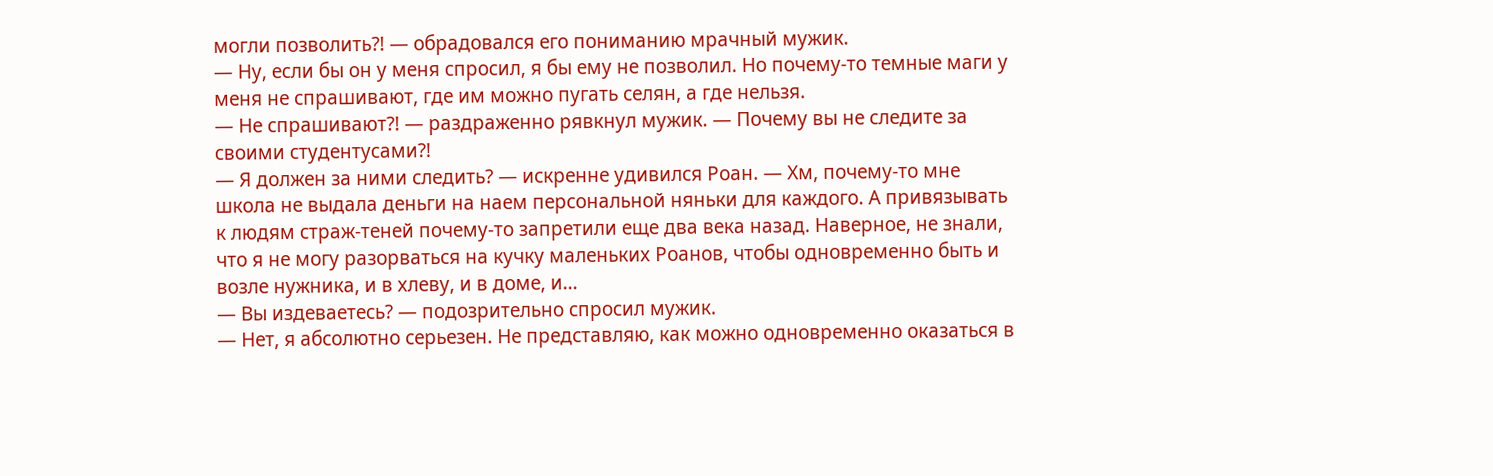могли позволить?! — обрадовался его пониманию мрачный мужик.
— Ну, если бы он у меня спросил, я бы ему не позволил. Но почему-то темные маги у меня не спрашивают, где им можно пугать селян, а где нельзя.
— Не спрашивают?! — раздраженно рявкнул мужик. — Почему вы не следите за своими студентусами?!
— Я должен за ними следить? — искренне удивился Роан. — Хм, почему-то мне школа не выдала деньги на наем персональной няньки для каждого. А привязывать к людям страж-теней почему-то запретили еще два века назад. Наверное, не знали, что я не могу разорваться на кучку маленьких Роанов, чтобы одновременно быть и возле нужника, и в хлеву, и в доме, и…
— Вы издеваетесь? — подозрительно спросил мужик.
— Нет, я абсолютно серьезен. Не представляю, как можно одновременно оказаться в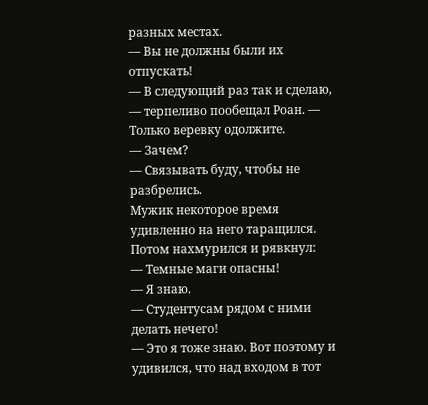разных местах.
— Вы не должны были их отпускать!
— В следующий раз так и сделаю, — терпеливо пообещал Роан. — Только веревку одолжите.
— Зачем?
— Связывать буду, чтобы не разбрелись.
Мужик некоторое время удивленно на него таращился. Потом нахмурился и рявкнул:
— Темные маги опасны!
— Я знаю.
— Студентусам рядом с ними делать нечего!
— Это я тоже знаю. Вот поэтому и удивился, что над входом в тот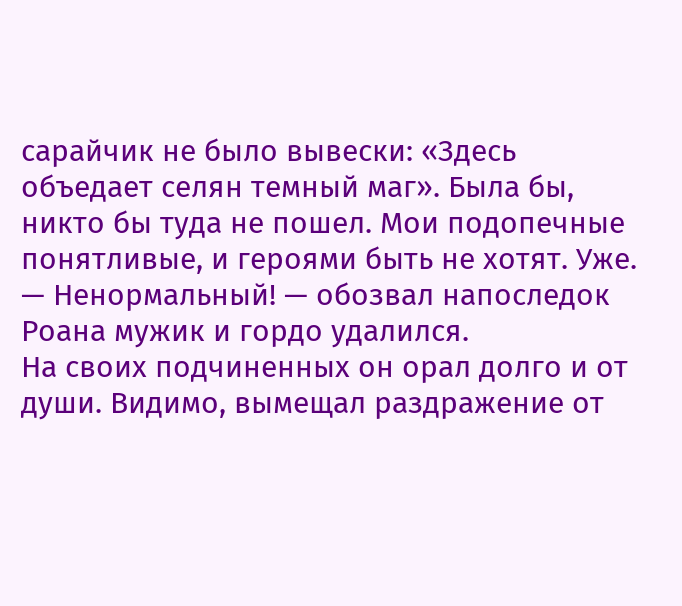сарайчик не было вывески: «Здесь объедает селян темный маг». Была бы, никто бы туда не пошел. Мои подопечные понятливые, и героями быть не хотят. Уже.
— Ненормальный! — обозвал напоследок Роана мужик и гордо удалился.
На своих подчиненных он орал долго и от души. Видимо, вымещал раздражение от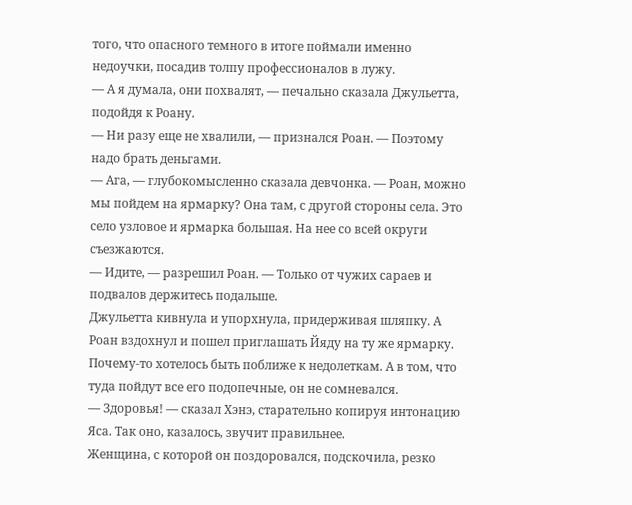того, что опасного темного в итоге поймали именно недоучки, посадив толпу профессионалов в лужу.
— А я думала, они похвалят, — печально сказала Джульетта, подойдя к Роану.
— Ни разу еще не хвалили, — признался Роан. — Поэтому надо брать деньгами.
— Ага, — глубокомысленно сказала девчонка. — Роан, можно мы пойдем на ярмарку? Она там, с другой стороны села. Это село узловое и ярмарка большая. На нее со всей округи съезжаются.
— Идите, — разрешил Роан. — Только от чужих сараев и подвалов держитесь подальше.
Джульетта кивнула и упорхнула, придерживая шляпку. А Роан вздохнул и пошел приглашать Йяду на ту же ярмарку. Почему-то хотелось быть поближе к недолеткам. А в том, что туда пойдут все его подопечные, он не сомневался.
— Здоровья! — сказал Хэнэ, старательно копируя интонацию Яса. Так оно, казалось, звучит правильнее.
Женщина, с которой он поздоровался, подскочила, резко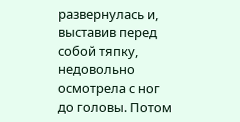развернулась и, выставив перед собой тяпку, недовольно осмотрела с ног до головы. Потом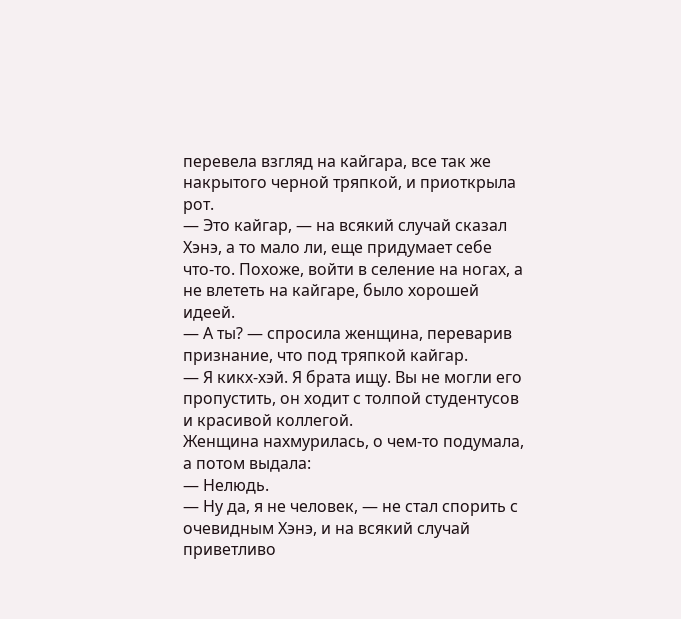перевела взгляд на кайгара, все так же накрытого черной тряпкой, и приоткрыла рот.
— Это кайгар, — на всякий случай сказал Хэнэ, а то мало ли, еще придумает себе что-то. Похоже, войти в селение на ногах, а не влететь на кайгаре, было хорошей идеей.
— А ты? — спросила женщина, переварив признание, что под тряпкой кайгар.
— Я кикх-хэй. Я брата ищу. Вы не могли его пропустить, он ходит с толпой студентусов и красивой коллегой.
Женщина нахмурилась, о чем-то подумала, а потом выдала:
— Нелюдь.
— Ну да, я не человек, — не стал спорить с очевидным Хэнэ, и на всякий случай приветливо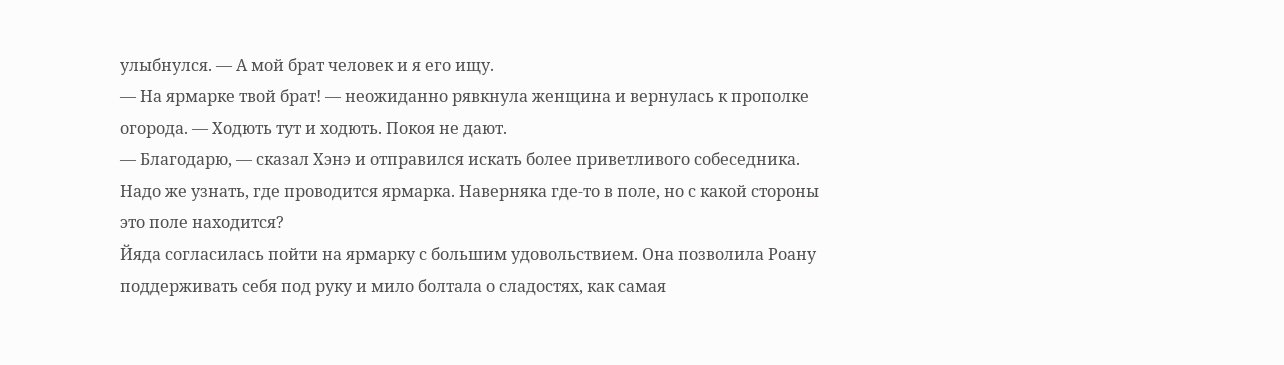улыбнулся. — А мой брат человек и я его ищу.
— На ярмарке твой брат! — неожиданно рявкнула женщина и вернулась к прополке огорода. — Ходють тут и ходють. Покоя не дают.
— Благодарю, — сказал Хэнэ и отправился искать более приветливого собеседника.
Надо же узнать, где проводится ярмарка. Наверняка где-то в поле, но с какой стороны это поле находится?
Йяда согласилась пойти на ярмарку с большим удовольствием. Она позволила Роану поддерживать себя под руку и мило болтала о сладостях, как самая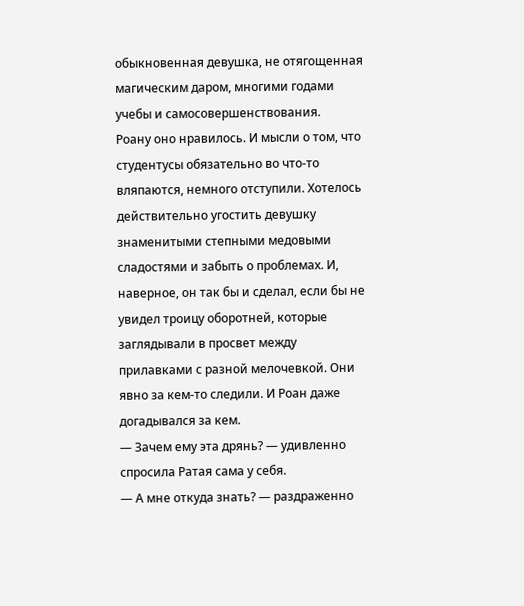обыкновенная девушка, не отягощенная магическим даром, многими годами учебы и самосовершенствования.
Роану оно нравилось. И мысли о том, что студентусы обязательно во что-то вляпаются, немного отступили. Хотелось действительно угостить девушку знаменитыми степными медовыми сладостями и забыть о проблемах. И, наверное, он так бы и сделал, если бы не увидел троицу оборотней, которые заглядывали в просвет между прилавками с разной мелочевкой. Они явно за кем-то следили. И Роан даже догадывался за кем.
— Зачем ему эта дрянь? — удивленно спросила Ратая сама у себя.
— А мне откуда знать? — раздраженно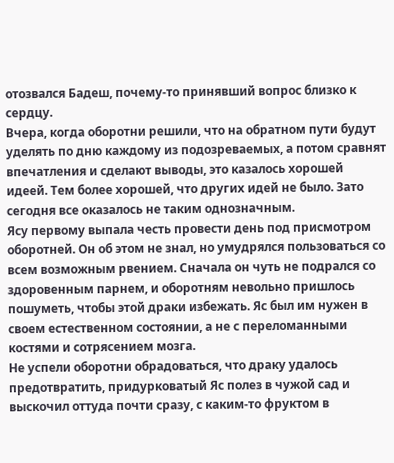отозвался Бадеш, почему-то принявший вопрос близко к сердцу.
Вчера, когда оборотни решили, что на обратном пути будут уделять по дню каждому из подозреваемых, а потом сравнят впечатления и сделают выводы, это казалось хорошей идеей. Тем более хорошей, что других идей не было. Зато сегодня все оказалось не таким однозначным.
Ясу первому выпала честь провести день под присмотром оборотней. Он об этом не знал, но умудрялся пользоваться со всем возможным рвением. Сначала он чуть не подрался со здоровенным парнем, и оборотням невольно пришлось пошуметь, чтобы этой драки избежать. Яс был им нужен в своем естественном состоянии, а не с переломанными костями и сотрясением мозга.
Не успели оборотни обрадоваться, что драку удалось предотвратить, придурковатый Яс полез в чужой сад и выскочил оттуда почти сразу, с каким-то фруктом в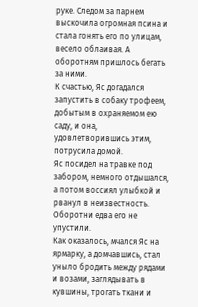руке. Следом за парнем выскочила огромная псина и стала гонять его по улицам, весело облаивая. А оборотням пришлось бегать за ними.
К счастью, Яс догадался запустить в собаку трофеем, добытым в охраняемом ею саду, и она, удовлетворившись этим, потрусила домой.
Яс посидел на травке под забором, немного отдышался, а потом воссиял улыбкой и рванул в неизвестность. Оборотни едва его не упустили.
Как оказалось, мчался Яс на ярмарку, а домчавшись, стал уныло бродить между рядами и возами, заглядывать в кувшины, трогать ткани и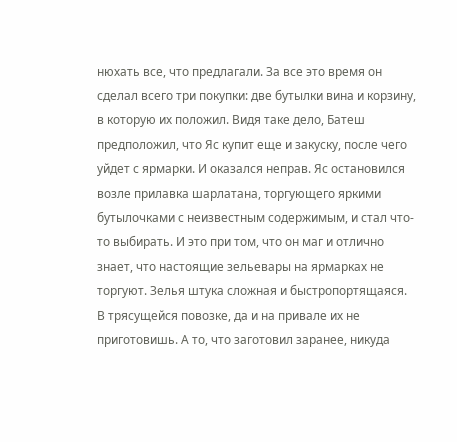нюхать все, что предлагали. За все это время он сделал всего три покупки: две бутылки вина и корзину, в которую их положил. Видя таке дело, Батеш предположил, что Яс купит еще и закуску, после чего уйдет с ярмарки. И оказался неправ. Яс остановился возле прилавка шарлатана, торгующего яркими бутылочками с неизвестным содержимым, и стал что-то выбирать. И это при том, что он маг и отлично знает, что настоящие зельевары на ярмарках не торгуют. Зелья штука сложная и быстропортящаяся. В трясущейся повозке, да и на привале их не приготовишь. А то, что заготовил заранее, никуда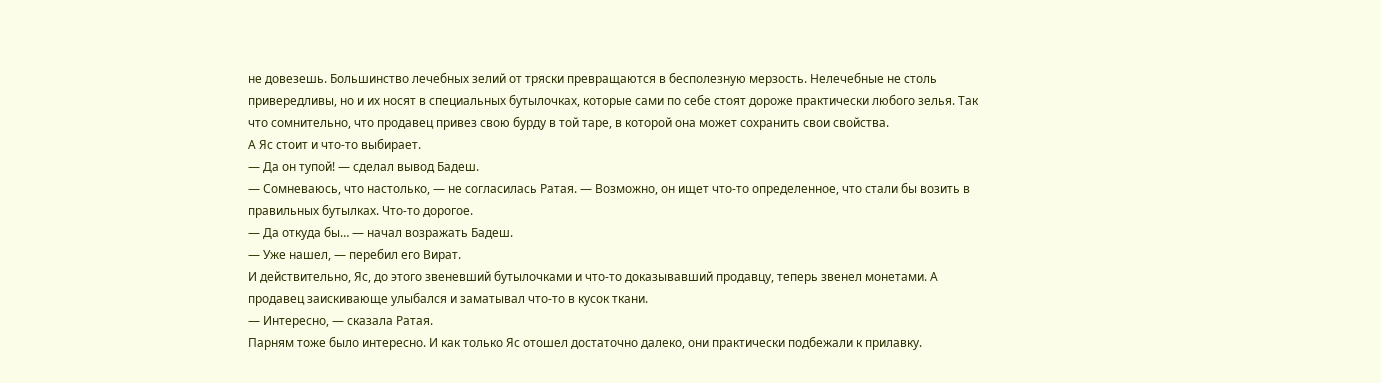не довезешь. Большинство лечебных зелий от тряски превращаются в бесполезную мерзость. Нелечебные не столь привередливы, но и их носят в специальных бутылочках, которые сами по себе стоят дороже практически любого зелья. Так что сомнительно, что продавец привез свою бурду в той таре, в которой она может сохранить свои свойства.
А Яс стоит и что-то выбирает.
— Да он тупой! — сделал вывод Бадеш.
— Сомневаюсь, что настолько, — не согласилась Ратая. — Возможно, он ищет что-то определенное, что стали бы возить в правильных бутылках. Что-то дорогое.
— Да откуда бы… — начал возражать Бадеш.
— Уже нашел, — перебил его Вират.
И действительно, Яс, до этого звеневший бутылочками и что-то доказывавший продавцу, теперь звенел монетами. А продавец заискивающе улыбался и заматывал что-то в кусок ткани.
— Интересно, — сказала Ратая.
Парням тоже было интересно. И как только Яс отошел достаточно далеко, они практически подбежали к прилавку.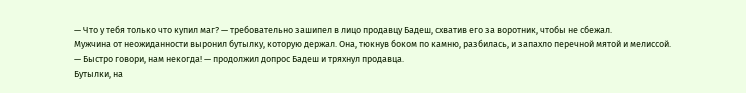— Что у тебя только что купил маг? — требовательно зашипел в лицо продавцу Бадеш, схватив его за воротник, чтобы не сбежал.
Мужчина от неожиданности выронил бутылку, которую держал. Она, тюкнув боком по камню, разбилась, и запахло перечной мятой и мелиссой.
— Быстро говори, нам некогда! — продолжил допрос Бадеш и тряхнул продавца.
Бутылки, на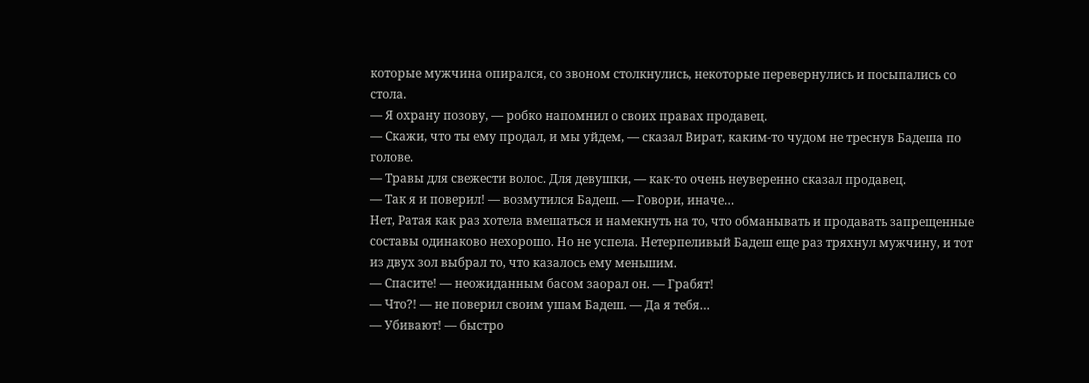которые мужчина опирался, со звоном столкнулись, некоторые перевернулись и посыпались со стола.
— Я охрану позову, — робко напомнил о своих правах продавец.
— Скажи, что ты ему продал, и мы уйдем, — сказал Вират, каким-то чудом не треснув Бадеша по голове.
— Травы для свежести волос. Для девушки, — как-то очень неуверенно сказал продавец.
— Так я и поверил! — возмутился Бадеш. — Говори, иначе…
Нет, Ратая как раз хотела вмешаться и намекнуть на то, что обманывать и продавать запрещенные составы одинаково нехорошо. Но не успела. Нетерпеливый Бадеш еще раз тряхнул мужчину, и тот из двух зол выбрал то, что казалось ему меньшим.
— Спасите! — неожиданным басом заорал он. — Грабят!
— Что?! — не поверил своим ушам Бадеш. — Да я тебя…
— Убивают! — быстро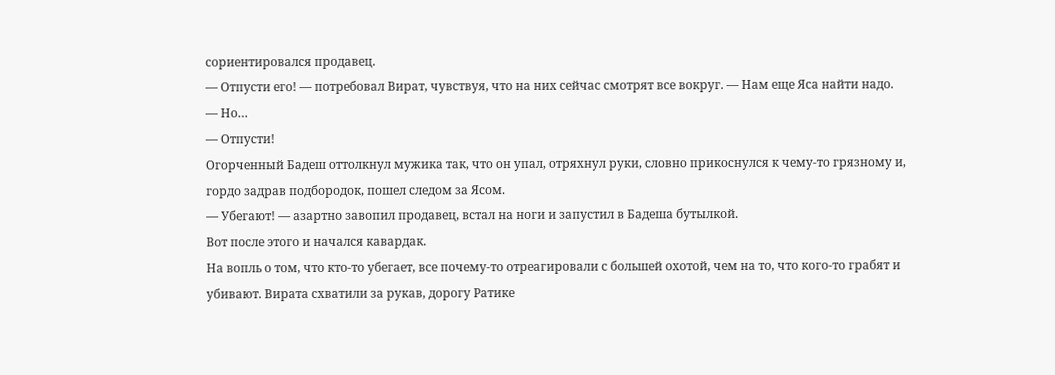сориентировался продавец.
— Отпусти его! — потребовал Вират, чувствуя, что на них сейчас смотрят все вокруг. — Нам еще Яса найти надо.
— Но…
— Отпусти!
Огорченный Бадеш оттолкнул мужика так, что он упал, отряхнул руки, словно прикоснулся к чему-то грязному и, гордо задрав подбородок, пошел следом за Ясом.
— Убегают! — азартно завопил продавец, встал на ноги и запустил в Бадеша бутылкой.
Вот после этого и начался кавардак.
На вопль о том, что кто-то убегает, все почему-то отреагировали с большей охотой, чем на то, что кого-то грабят и убивают. Вирата схватили за рукав, дорогу Ратике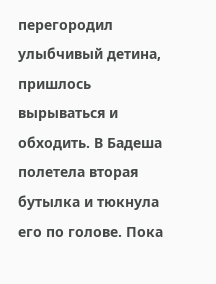перегородил улыбчивый детина, пришлось вырываться и обходить. В Бадеша полетела вторая бутылка и тюкнула его по голове. Пока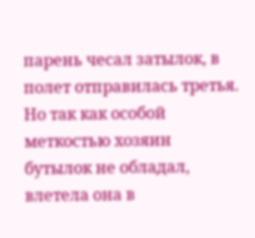парень чесал затылок, в полет отправилась третья. Но так как особой меткостью хозяин бутылок не обладал, влетела она в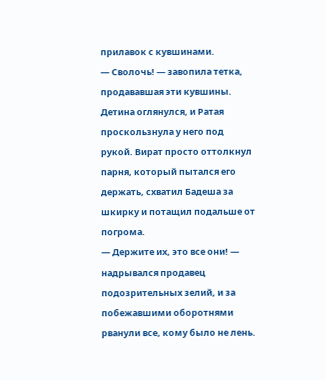прилавок с кувшинами.
— Сволочь! — завопила тетка, продававшая эти кувшины.
Детина оглянулся, и Ратая проскользнула у него под рукой. Вират просто оттолкнул парня, который пытался его держать, схватил Бадеша за шкирку и потащил подальше от погрома.
— Держите их, это все они! — надрывался продавец подозрительных зелий, и за побежавшими оборотнями рванули все, кому было не лень.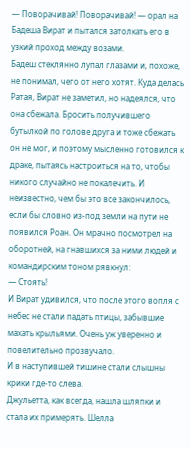— Поворачивай! Поворачивай! — орал на Бадеша Вират и пытался затолкать его в узкий проход между возами.
Бадеш стеклянно лупал глазами и, похоже, не понимал, чего от него хотят. Куда делась Ратая, Вират не заметил, но надеялся, что она сбежала. Бросить получившего бутылкой по голове друга и тоже сбежать он не мог, и поэтому мысленно готовился к драке, пытаясь настроиться на то, чтобы никого случайно не покалечить. И неизвестно, чем бы это все закончилось, если бы словно из-под земли на пути не появился Роан. Он мрачно посмотрел на оборотней, на гнавшихся за ними людей и командирским тоном рявкнул:
— Стоять!
И Вират удивился, что после этого вопля с небес не стали падать птицы, забывшие махать крыльями. Очень уж уверенно и повелительно прозвучало.
И в наступившей тишине стали слышны крики где-то слева.
Джульетта, как всегда, нашла шляпки и стала их примерять. Шелла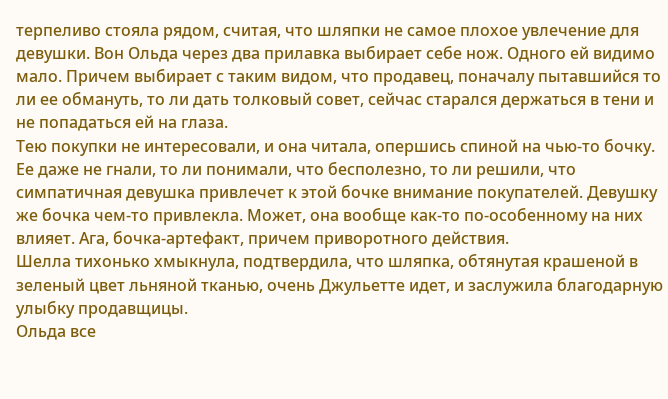терпеливо стояла рядом, считая, что шляпки не самое плохое увлечение для девушки. Вон Ольда через два прилавка выбирает себе нож. Одного ей видимо мало. Причем выбирает с таким видом, что продавец, поначалу пытавшийся то ли ее обмануть, то ли дать толковый совет, сейчас старался держаться в тени и не попадаться ей на глаза.
Тею покупки не интересовали, и она читала, опершись спиной на чью-то бочку. Ее даже не гнали, то ли понимали, что бесполезно, то ли решили, что симпатичная девушка привлечет к этой бочке внимание покупателей. Девушку же бочка чем-то привлекла. Может, она вообще как-то по-особенному на них влияет. Ага, бочка-артефакт, причем приворотного действия.
Шелла тихонько хмыкнула, подтвердила, что шляпка, обтянутая крашеной в зеленый цвет льняной тканью, очень Джульетте идет, и заслужила благодарную улыбку продавщицы.
Ольда все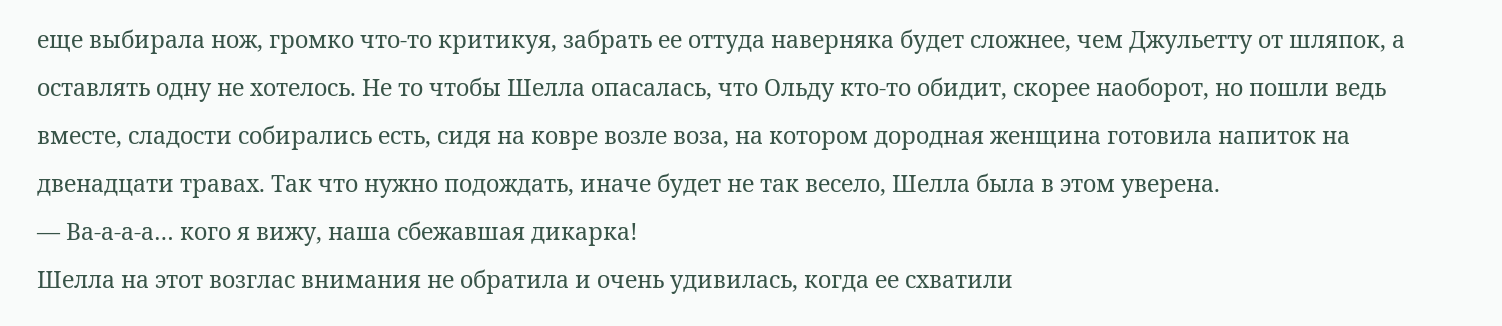еще выбирала нож, громко что-то критикуя, забрать ее оттуда наверняка будет сложнее, чем Джульетту от шляпок, а оставлять одну не хотелось. Не то чтобы Шелла опасалась, что Ольду кто-то обидит, скорее наоборот, но пошли ведь вместе, сладости собирались есть, сидя на ковре возле воза, на котором дородная женщина готовила напиток на двенадцати травах. Так что нужно подождать, иначе будет не так весело, Шелла была в этом уверена.
— Ва-а-а-а… кого я вижу, наша сбежавшая дикарка!
Шелла на этот возглас внимания не обратила и очень удивилась, когда ее схватили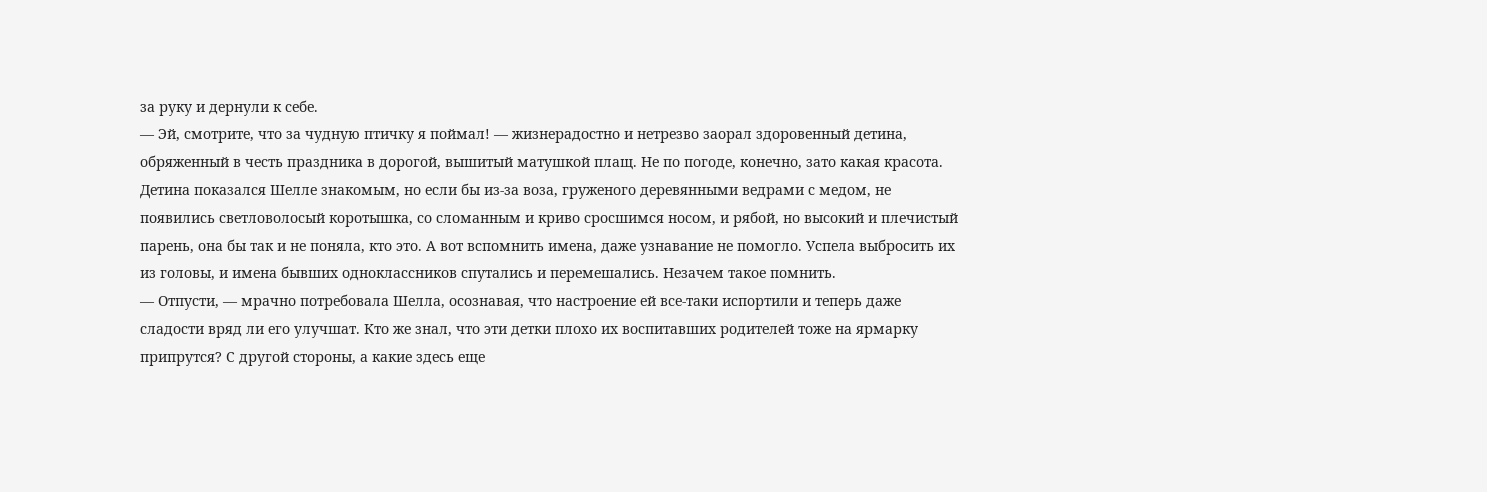за руку и дернули к себе.
— Эй, смотрите, что за чудную птичку я поймал! — жизнерадостно и нетрезво заорал здоровенный детина, обряженный в честь праздника в дорогой, вышитый матушкой плащ. Не по погоде, конечно, зато какая красота.
Детина показался Шелле знакомым, но если бы из-за воза, груженого деревянными ведрами с медом, не появились светловолосый коротышка, со сломанным и криво сросшимся носом, и рябой, но высокий и плечистый парень, она бы так и не поняла, кто это. А вот вспомнить имена, даже узнавание не помогло. Успела выбросить их из головы, и имена бывших одноклассников спутались и перемешались. Незачем такое помнить.
— Отпусти, — мрачно потребовала Шелла, осознавая, что настроение ей все-таки испортили и теперь даже сладости вряд ли его улучшат. Кто же знал, что эти детки плохо их воспитавших родителей тоже на ярмарку припрутся? С другой стороны, а какие здесь еще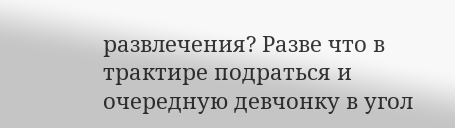развлечения? Разве что в трактире подраться и очередную девчонку в угол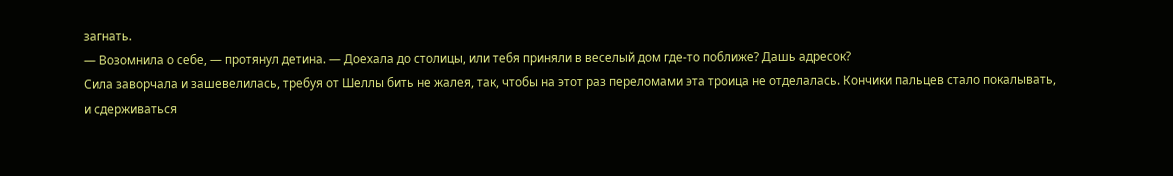загнать.
— Возомнила о себе, — протянул детина. — Доехала до столицы, или тебя приняли в веселый дом где-то поближе? Дашь адресок?
Сила заворчала и зашевелилась, требуя от Шеллы бить не жалея, так, чтобы на этот раз переломами эта троица не отделалась. Кончики пальцев стало покалывать, и сдерживаться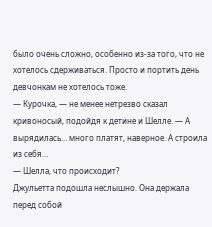было очень сложно, особенно из-за того, что не хотелось сдерживаться. Просто и портить день девчонкам не хотелось тоже.
— Курочка, — не менее нетрезво сказал кривоносый, подойдя к детине и Шелле. — А вырядилась… много платят, наверное. А строила из себя…
— Шелла, что происходит?
Джульетта подошла неслышно. Она держала перед собой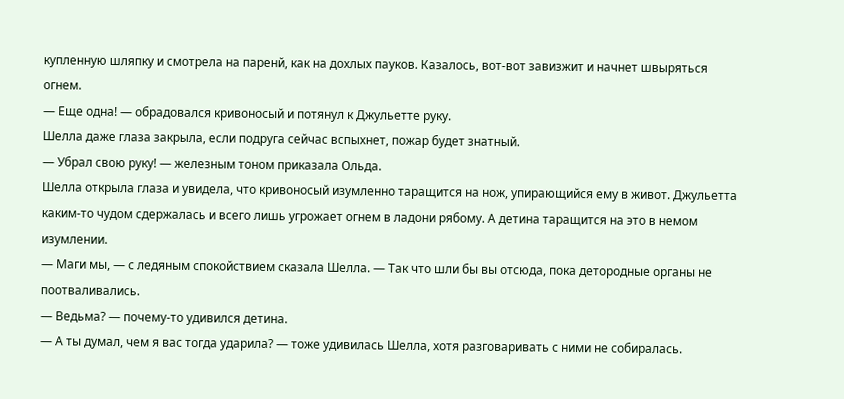купленную шляпку и смотрела на паренй, как на дохлых пауков. Казалось, вот-вот завизжит и начнет швыряться огнем.
— Еще одна! — обрадовался кривоносый и потянул к Джульетте руку.
Шелла даже глаза закрыла, если подруга сейчас вспыхнет, пожар будет знатный.
— Убрал свою руку! — железным тоном приказала Ольда.
Шелла открыла глаза и увидела, что кривоносый изумленно таращится на нож, упирающийся ему в живот. Джульетта каким-то чудом сдержалась и всего лишь угрожает огнем в ладони рябому. А детина таращится на это в немом изумлении.
— Маги мы, — с ледяным спокойствием сказала Шелла. — Так что шли бы вы отсюда, пока детородные органы не поотваливались.
— Ведьма? — почему-то удивился детина.
— А ты думал, чем я вас тогда ударила? — тоже удивилась Шелла, хотя разговаривать с ними не собиралась.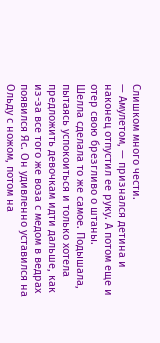Слишком много чести.
— Амулетом, — признался детина и наконец отпустил ее руку. А потом еще и отер свою брезгливо о штаны.
Шелла сделала то же самое. Подышала, пытаясь успокоиться и только хотела предложить девочкам идти дальше, как из-за все того же воза с медом в ведрах появился Яс. Он удивленно уставился на Ольду с ножом, потом на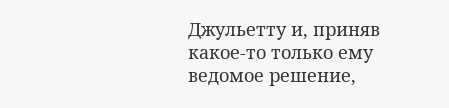Джульетту и, приняв какое-то только ему ведомое решение,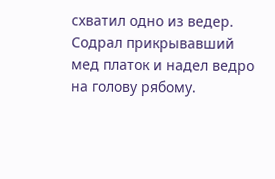схватил одно из ведер. Содрал прикрывавший мед платок и надел ведро на голову рябому.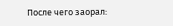После чего заорал: